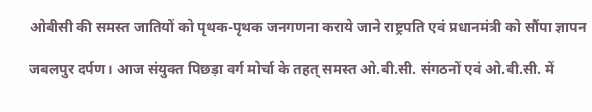ओबीसी की समस्त जातियों को पृथक-पृथक जनगणना कराये जाने राष्ट्रपति एवं प्रधानमंत्री को सौंपा ज्ञापन

जबलपुर दर्पण। आज संयुक्त पिछड़ा वर्ग मोर्चा के तहत् समस्त ओ.बी.सी. संगठनों एवं ओ.बी.सी. में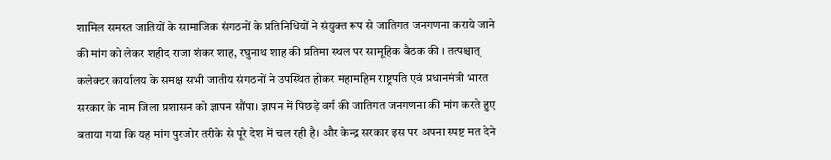शामिल समस्त जातियों के सामाजिक संगठनों के प्रतिनिधियों ने संयुक्त रूप से जातिगत जनगणना कराये जाने की मांग को लेकर शहीद राजा शंकर शाह, रघुनाथ शाह की प्रतिमा स्थल पर सामूहिक बैठक की । तत्पश्चात् कलेक्टर कार्यालय के समक्ष सभी जातीय संगठनों ने उपस्थित होकर महामहिम राष्ट्रपति एवं प्रधानमंत्री भारत सरकार के नाम जिला प्रशासन को ज्ञापन सौंपा। ज्ञापन में पिछड़े वर्ग की जातिगत जनगणना की मांग करते हुए बताया गया कि यह मांग पुरजोर तरीके से पूरे देश में चल रही है। और केन्द्र सरकार इस पर अपना स्पष्ट मत देने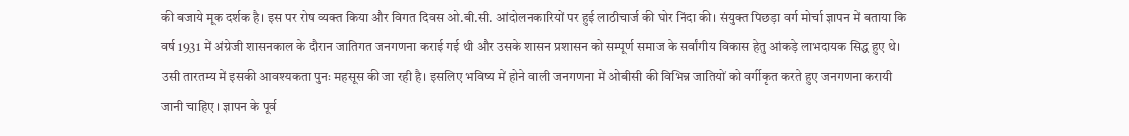की बजाये मूक दर्शक है। इस पर रोष व्यक्त किया और विगत दिवस ओ.बी.सी. आंदोलनकारियों पर हुई लाठीचार्ज की घोर निंदा की। संयुक्त पिछड़ा वर्ग मोर्चा ज्ञापन में बताया कि वर्ष 1931 में अंग्रेजी शासनकाल के दौरान जातिगत जनगणना कराई गई थी और उसके शासन प्रशासन को सम्पूर्ण समाज के सर्वांगीय विकास हेतु आंकड़े लाभदायक सिद्ध हुए थे। उसी तारतम्य में इसकी आवश्यकता पुनः महसूस की जा रही है। इसलिए भविष्य में होने वाली जनगणना में ओबीसी की विभिन्न जातियों को वर्गीकृत करते हुए जनगणना करायी जानी चाहिए । ज्ञापन के पूर्व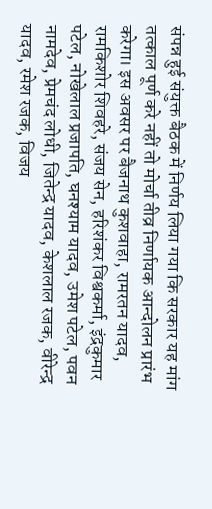संपन्न हुई संयुक्त बैठक में निर्णय लिया गया कि सरकार यह मांग तत्काल पूर्ण करे नहीं तो मोर्चा तीव्र निर्णायक आन्दोलन प्रारंभ करेगा। इस अवसर पर बैजनाथ कुशवाहा, रामरतन यादव, रामकिशोर शिवहरे, संजय सेन, हरिशंकर विश्वकर्मा, इंद्रकुमार पटेल, नोखेलाल प्रजापति, घनश्याम यादव, उमेश पटेल, पवन नामदेव, प्रेमचंद लोधी, जितेन्द्र यादव, केशलाल रजक, वीरेन्द्र यादव, रमेश रजक, विजय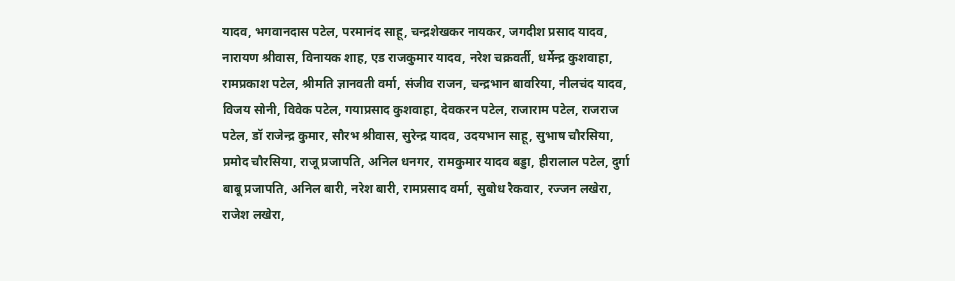यादव, भगवानदास पटेल, परमानंद साहू, चन्द्रशेखकर नायकर, जगदीश प्रसाद यादव, नारायण श्रीवास, विनायक शाह, एड राजकुमार यादव, नरेश चक्रवर्ती, धर्मेन्द्र कुशवाहा, रामप्रकाश पटेल, श्रीमति ज्ञानवती वर्मा, संजीव राजन, चन्द्रभान बावरिया, नीलचंद यादव, विजय सोनी, विवेक पटेल, गयाप्रसाद कुशवाहा, देवकरन पटेल, राजाराम पटेल, राजराज पटेल, डॉ राजेन्द्र कुमार, सौरभ श्रीवास, सुरेन्द्र यादव, उदयभान साहू, सुभाष चौरसिया, प्रमोद चौरसिया, राजू प्रजापति, अनिल धनगर, रामकुमार यादव बड्डा, हीरालाल पटेल, दुर्गा बाबू प्रजापति, अनिल बारी, नरेश बारी, रामप्रसाद वर्मा, सुबोध रैकवार, रज्जन लखेरा, राजेश लखेरा,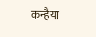कन्हैया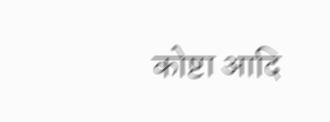कोष्टा आदि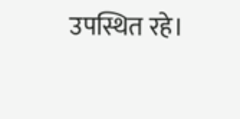उपस्थित रहे।